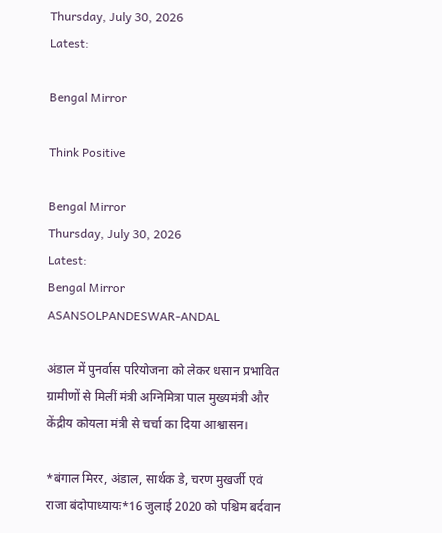Thursday, July 30, 2026
Latest:

Bengal Mirror

Think Positive

Bengal Mirror
Thursday, July 30, 2026
Latest:
Bengal Mirror
ASANSOLPANDESWAR-ANDAL

अंडाल में पुनर्वास परियोजना को लेकर धसान प्रभावित ग्रामीणों से मिलीं मंत्री अग्निमित्रा पाल मुख्यमंत्री और केंद्रीय कोयला मंत्री से चर्चा का दिया आश्वासन।

*बंगाल मिरर, अंडाल, सार्थक डे, चरण मुखर्जी एवं राजा बंदोपाध्यायः*16 जुलाई 2020 को पश्चिम बर्दवान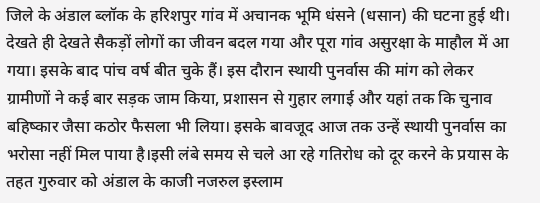जिले के अंडाल ब्लॉक के हरिशपुर गांव में अचानक भूमि धंसने (धसान) की घटना हुई थी। देखते ही देखते सैकड़ों लोगों का जीवन बदल गया और पूरा गांव असुरक्षा के माहौल में आ गया। इसके बाद पांच वर्ष बीत चुके हैं। इस दौरान स्थायी पुनर्वास की मांग को लेकर ग्रामीणों ने कई बार सड़क जाम किया, प्रशासन से गुहार लगाई और यहां तक कि चुनाव बहिष्कार जैसा कठोर फैसला भी लिया। इसके बावजूद आज तक उन्हें स्थायी पुनर्वास का भरोसा नहीं मिल पाया है।इसी लंबे समय से चले आ रहे गतिरोध को दूर करने के प्रयास के तहत गुरुवार को अंडाल के काजी नजरुल इस्लाम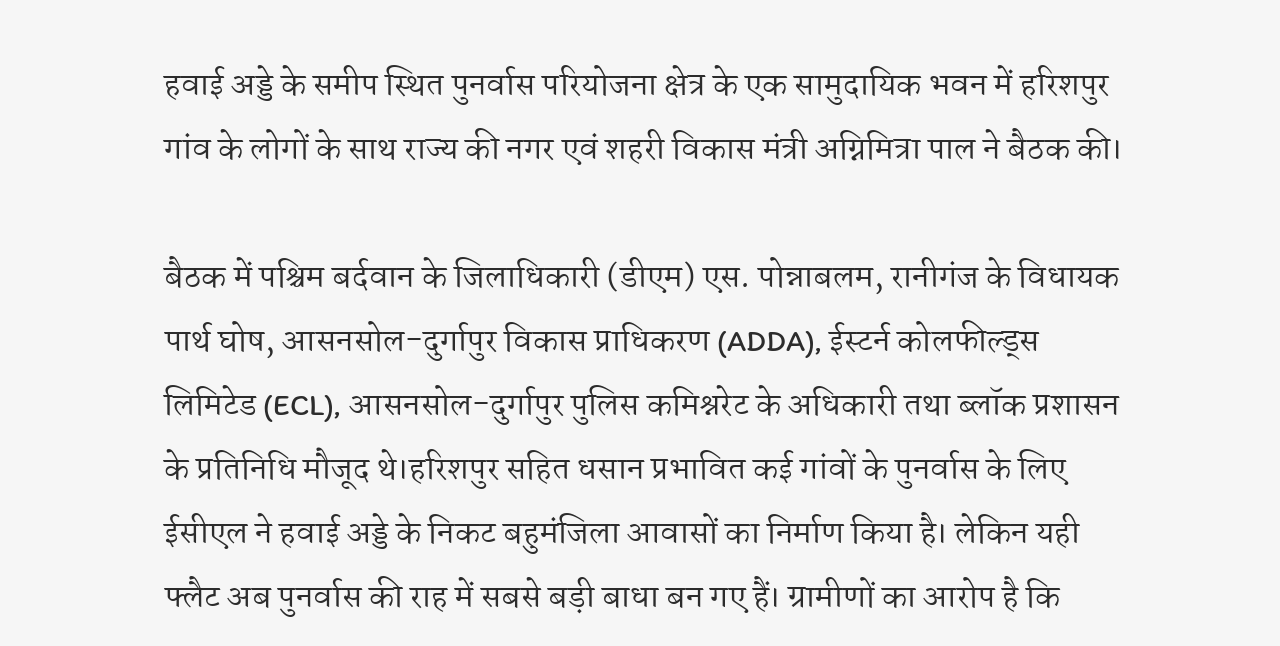हवाई अड्डे के समीप स्थित पुनर्वास परियोजना क्षेत्र के एक सामुदायिक भवन में हरिशपुर गांव के लोगों के साथ राज्य की नगर एवं शहरी विकास मंत्री अग्निमित्रा पाल ने बैठक की।

बैठक में पश्चिम बर्दवान के जिलाधिकारी (डीएम) एस. पोन्नाबलम, रानीगंज के विधायक पार्थ घोष, आसनसोल-दुर्गापुर विकास प्राधिकरण (ADDA), ईस्टर्न कोलफील्ड्स लिमिटेड (ECL), आसनसोल-दुर्गापुर पुलिस कमिश्नरेट के अधिकारी तथा ब्लॉक प्रशासन के प्रतिनिधि मौजूद थे।हरिशपुर सहित धसान प्रभावित कई गांवों के पुनर्वास के लिए ईसीएल ने हवाई अड्डे के निकट बहुमंजिला आवासों का निर्माण किया है। लेकिन यही फ्लैट अब पुनर्वास की राह में सबसे बड़ी बाधा बन गए हैं। ग्रामीणों का आरोप है कि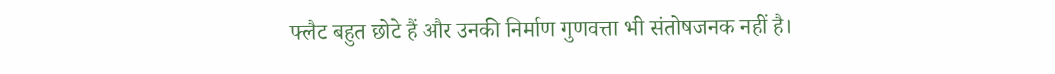फ्लैट बहुत छोटे हैं और उनकी निर्माण गुणवत्ता भी संतोषजनक नहीं है।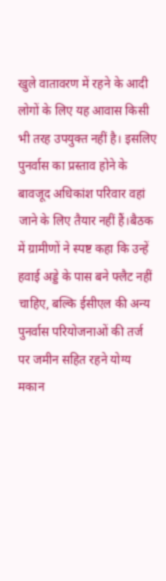खुले वातावरण में रहने के आदी लोगों के लिए यह आवास किसी भी तरह उपयुक्त नहीं है। इसलिए पुनर्वास का प्रस्ताव होने के बावजूद अधिकांश परिवार वहां जाने के लिए तैयार नहीं हैं।बैठक में ग्रामीणों ने स्पष्ट कहा कि उन्हें हवाई अड्डे के पास बने फ्लैट नहीं चाहिए, बल्कि ईसीएल की अन्य पुनर्वास परियोजनाओं की तर्ज पर जमीन सहित रहने योग्य मकान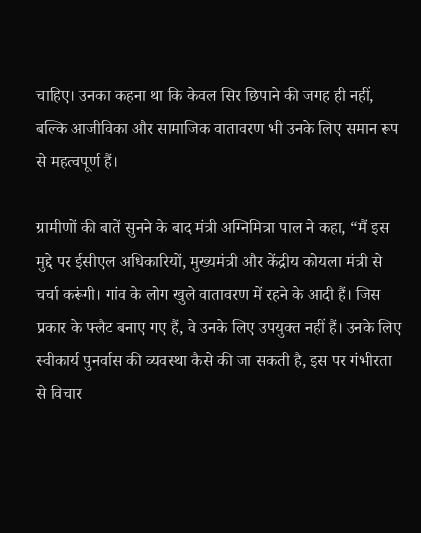चाहिए। उनका कहना था कि केवल सिर छिपाने की जगह ही नहीं, बल्कि आजीविका और सामाजिक वातावरण भी उनके लिए समान रूप से महत्वपूर्ण हैं।

ग्रामीणों की बातें सुनने के बाद मंत्री अग्निमित्रा पाल ने कहा, “मैं इस मुद्दे पर ईसीएल अधिकारियों, मुख्यमंत्री और केंद्रीय कोयला मंत्री से चर्चा करूंगी। गांव के लोग खुले वातावरण में रहने के आदी हैं। जिस प्रकार के फ्लैट बनाए गए हैं, वे उनके लिए उपयुक्त नहीं हैं। उनके लिए स्वीकार्य पुनर्वास की व्यवस्था कैसे की जा सकती है, इस पर गंभीरता से विचार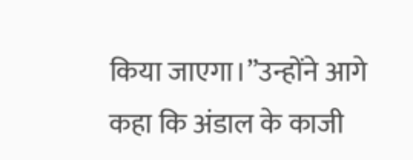किया जाएगा।”उन्होंने आगे कहा कि अंडाल के काजी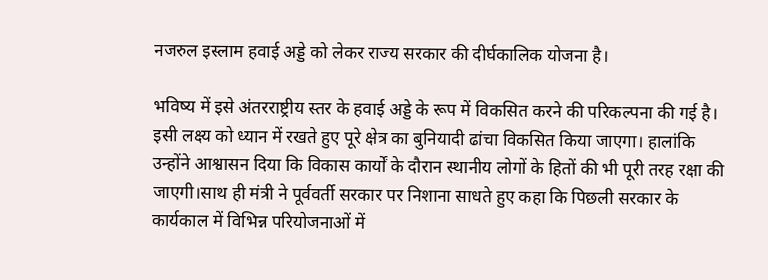नजरुल इस्लाम हवाई अड्डे को लेकर राज्य सरकार की दीर्घकालिक योजना है।

भविष्य में इसे अंतरराष्ट्रीय स्तर के हवाई अड्डे के रूप में विकसित करने की परिकल्पना की गई है। इसी लक्ष्य को ध्यान में रखते हुए पूरे क्षेत्र का बुनियादी ढांचा विकसित किया जाएगा। हालांकि उन्होंने आश्वासन दिया कि विकास कार्यों के दौरान स्थानीय लोगों के हितों की भी पूरी तरह रक्षा की जाएगी।साथ ही मंत्री ने पूर्ववर्ती सरकार पर निशाना साधते हुए कहा कि पिछली सरकार के कार्यकाल में विभिन्न परियोजनाओं में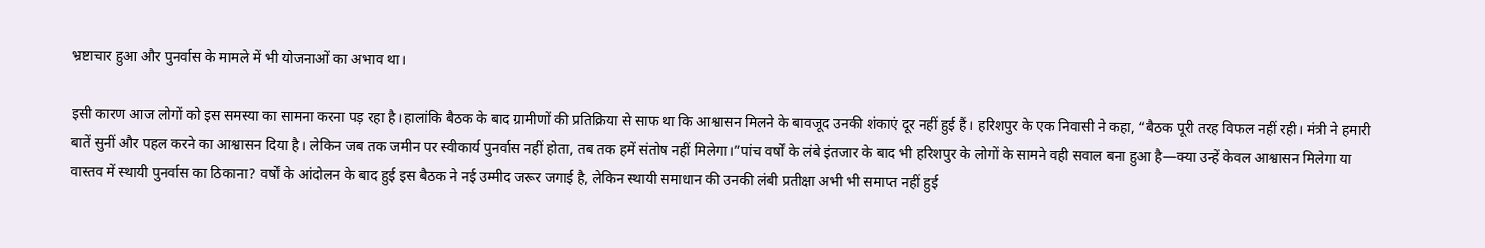भ्रष्टाचार हुआ और पुनर्वास के मामले में भी योजनाओं का अभाव था।

इसी कारण आज लोगों को इस समस्या का सामना करना पड़ रहा है।हालांकि बैठक के बाद ग्रामीणों की प्रतिक्रिया से साफ था कि आश्वासन मिलने के बावजूद उनकी शंकाएं दूर नहीं हुई हैं। हरिशपुर के एक निवासी ने कहा, “बैठक पूरी तरह विफल नहीं रही। मंत्री ने हमारी बातें सुनीं और पहल करने का आश्वासन दिया है। लेकिन जब तक जमीन पर स्वीकार्य पुनर्वास नहीं होता, तब तक हमें संतोष नहीं मिलेगा।”पांच वर्षों के लंबे इंतजार के बाद भी हरिशपुर के लोगों के सामने वही सवाल बना हुआ है—क्या उन्हें केवल आश्वासन मिलेगा या वास्तव में स्थायी पुनर्वास का ठिकाना? वर्षों के आंदोलन के बाद हुई इस बैठक ने नई उम्मीद जरूर जगाई है, लेकिन स्थायी समाधान की उनकी लंबी प्रतीक्षा अभी भी समाप्त नहीं हुई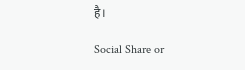है।

Social Share or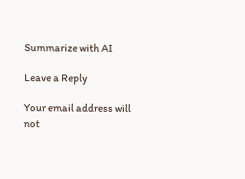Summarize with AI

Leave a Reply

Your email address will not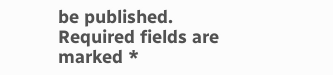be published. Required fields are marked *